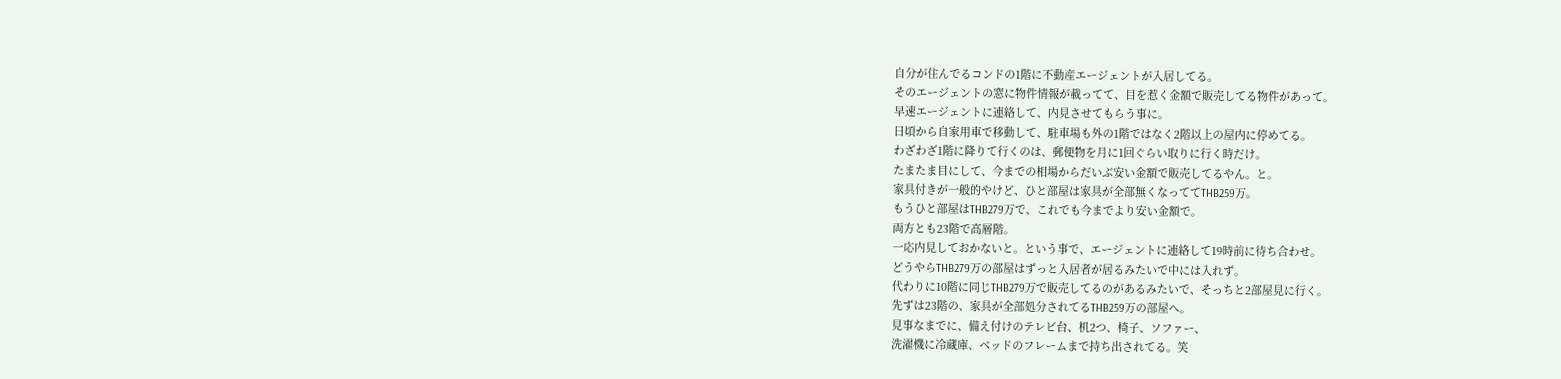自分が住んでるコンドの1階に不動産エージェントが入居してる。
そのエージェントの窓に物件情報が載ってて、目を惹く金額で販売してる物件があって。
早速エージェントに連絡して、内見させてもらう事に。
日頃から自家用車で移動して、駐車場も外の1階ではなく2階以上の屋内に停めてる。
わざわざ1階に降りて行くのは、郵便物を月に1回ぐらい取りに行く時だけ。
たまたま目にして、今までの相場からだいぶ安い金額で販売してるやん。と。
家具付きが一般的やけど、ひと部屋は家具が全部無くなっててTHB259万。
もうひと部屋はTHB279万で、これでも今までより安い金額で。
両方とも23階で高層階。
一応内見しておかないと。という事で、エージェントに連絡して19時前に待ち合わせ。
どうやらTHB279万の部屋はずっと入居者が居るみたいで中には入れず。
代わりに10階に同じTHB279万で販売してるのがあるみたいで、そっちと2部屋見に行く。
先ずは23階の、家具が全部処分されてるTHB259万の部屋へ。
見事なまでに、備え付けのテレビ台、机2つ、椅子、ソファー、
洗濯機に冷蔵庫、ベッドのフレームまで持ち出されてる。笑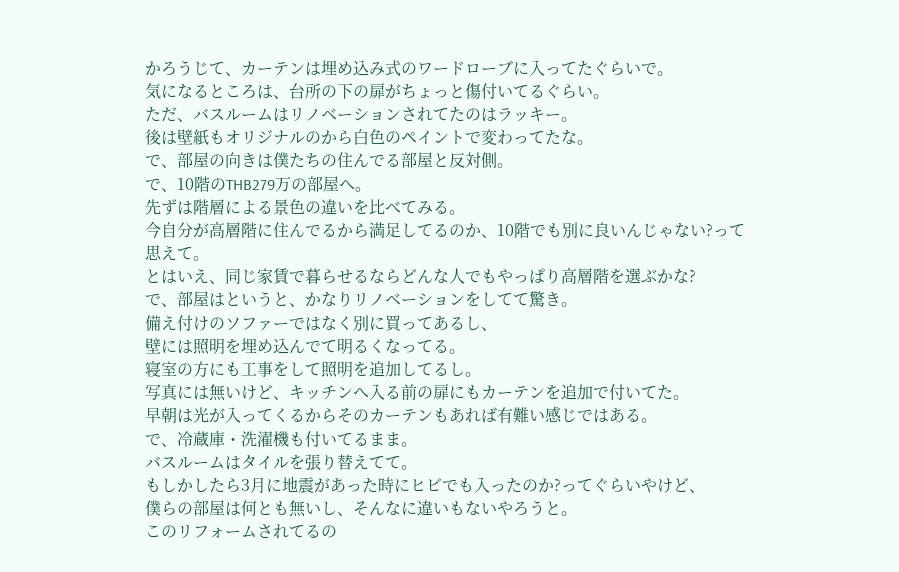かろうじて、カーテンは埋め込み式のワードローブに入ってたぐらいで。
気になるところは、台所の下の扉がちょっと傷付いてるぐらい。
ただ、バスルームはリノベーションされてたのはラッキー。
後は壁紙もオリジナルのから白色のペイントで変わってたな。
で、部屋の向きは僕たちの住んでる部屋と反対側。
で、10階のTHB279万の部屋へ。
先ずは階層による景色の違いを比べてみる。
今自分が高層階に住んでるから満足してるのか、10階でも別に良いんじゃない?って思えて。
とはいえ、同じ家賃で暮らせるならどんな人でもやっぱり高層階を選ぶかな?
で、部屋はというと、かなりリノベーションをしてて驚き。
備え付けのソファーではなく別に買ってあるし、
壁には照明を埋め込んでて明るくなってる。
寝室の方にも工事をして照明を追加してるし。
写真には無いけど、キッチンへ入る前の扉にもカーテンを追加で付いてた。
早朝は光が入ってくるからそのカーテンもあれば有難い感じではある。
で、冷蔵庫・洗濯機も付いてるまま。
バスルームはタイルを張り替えてて。
もしかしたら3月に地震があった時にヒビでも入ったのか?ってぐらいやけど、
僕らの部屋は何とも無いし、そんなに違いもないやろうと。
このリフォームされてるの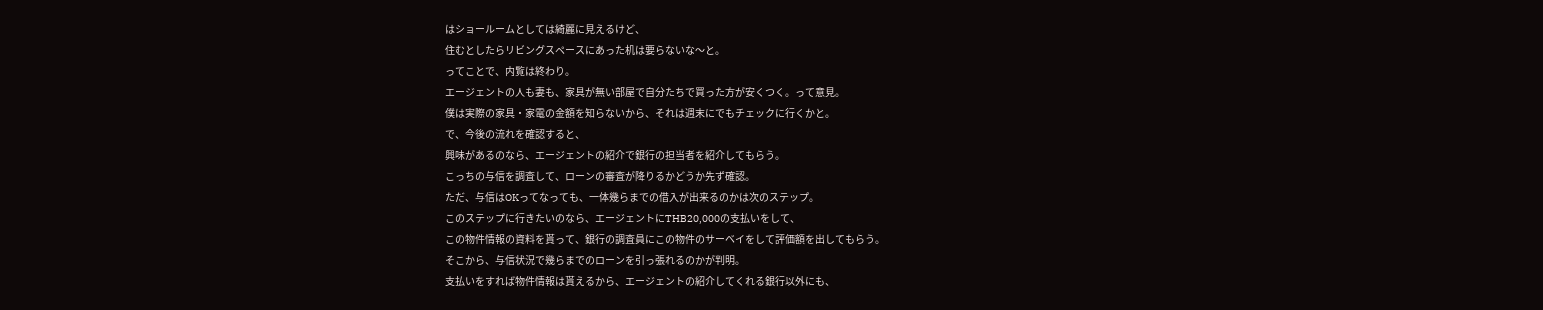はショールームとしては綺麗に見えるけど、
住むとしたらリビングスペースにあった机は要らないな〜と。
ってことで、内覧は終わり。
エージェントの人も妻も、家具が無い部屋で自分たちで買った方が安くつく。って意見。
僕は実際の家具・家電の金額を知らないから、それは週末にでもチェックに行くかと。
で、今後の流れを確認すると、
興味があるのなら、エージェントの紹介で銀行の担当者を紹介してもらう。
こっちの与信を調査して、ローンの審査が降りるかどうか先ず確認。
ただ、与信はOKってなっても、一体幾らまでの借入が出来るのかは次のステップ。
このステップに行きたいのなら、エージェントにTHB20,000の支払いをして、
この物件情報の資料を貰って、銀行の調査員にこの物件のサーベイをして評価額を出してもらう。
そこから、与信状況で幾らまでのローンを引っ張れるのかが判明。
支払いをすれば物件情報は貰えるから、エージェントの紹介してくれる銀行以外にも、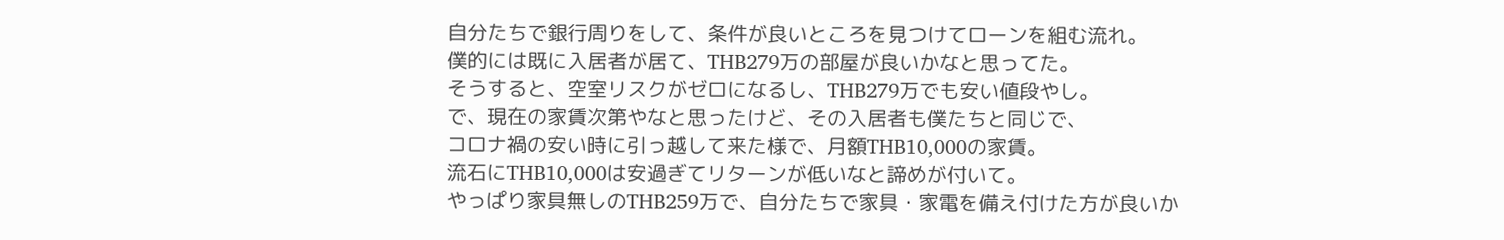自分たちで銀行周りをして、条件が良いところを見つけてローンを組む流れ。
僕的には既に入居者が居て、THB279万の部屋が良いかなと思ってた。
そうすると、空室リスクがゼロになるし、THB279万でも安い値段やし。
で、現在の家賃次第やなと思ったけど、その入居者も僕たちと同じで、
コロナ禍の安い時に引っ越して来た様で、月額THB10,000の家賃。
流石にTHB10,000は安過ぎてリターンが低いなと諦めが付いて。
やっぱり家具無しのTHB259万で、自分たちで家具・家電を備え付けた方が良いか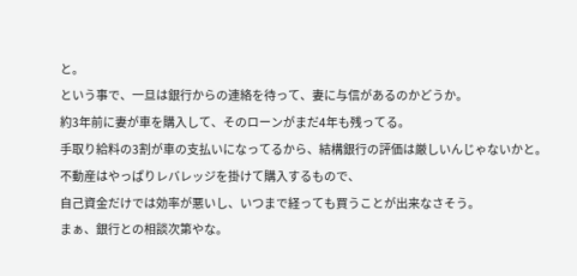と。
という事で、一旦は銀行からの連絡を待って、妻に与信があるのかどうか。
約3年前に妻が車を購入して、そのローンがまだ4年も残ってる。
手取り給料の3割が車の支払いになってるから、結構銀行の評価は厳しいんじゃないかと。
不動産はやっぱりレバレッジを掛けて購入するもので、
自己資金だけでは効率が悪いし、いつまで経っても買うことが出来なさそう。
まぁ、銀行との相談次第やな。